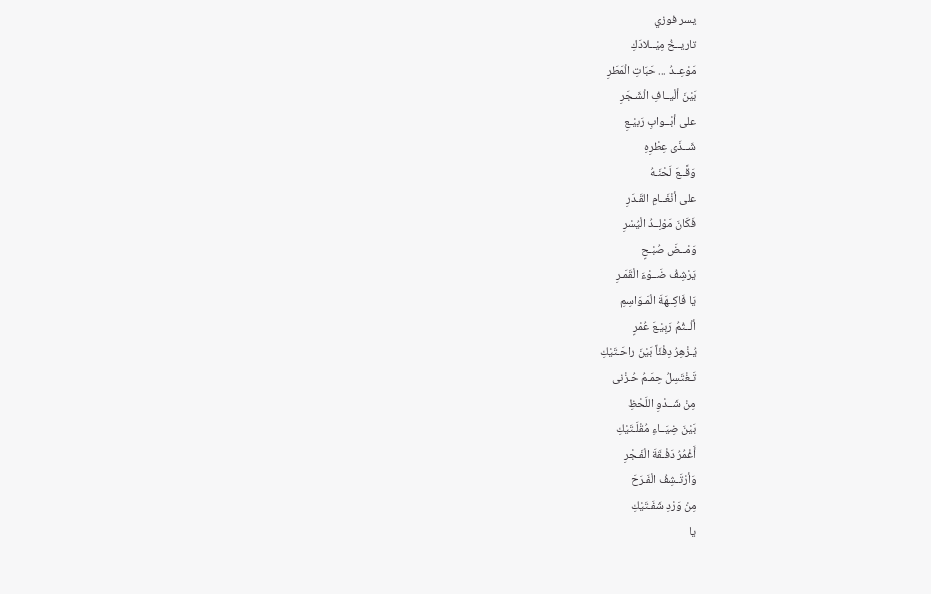يسر فوزي
تاريــخُ مِيْــلادَكِ
مَوْعِــدُ ... حَبَاتِ الْمَطَرِ
بَيْنَ ألْيــافِ الْشَـجَرِ
على أبْــوابِ رَبيْـعِ
شَــذَى عِطْرِهِ
وَقَّــعَ لَحْنَـهُ
على أنْغَــامِ القَـدَرِ
فَكَانَ مَوْلِــدُ الْيُسْرِ
وَمْــضَ صُبْـحٍ
يَرْشِفُ ضَــوْءَ الْقَمَـرِ
يَا فَاكِــهَةَ الْمَـوَاسِمِ
ألْــثُمُ رَبِيْـعَ عُمْرٍ
يُـزْهِرُ دِفْئَاً بَيْنَ راحَـتَيْكِ
تَـغْتَسِلُ حِمَـمُ حُـزْنى
مِنْ شَــدْوِ اللَحْظِ
بَيْنَ ضِيَــاءِ مُقْلَـتَيْكِ
أَغْمُرُ دَفْـقَةَ الْفَـجْرِ
وَأرْتَـشِفُ الْفَـرَحَ
مِنْ وَرْدِ شَفَـتَيْكِ
يا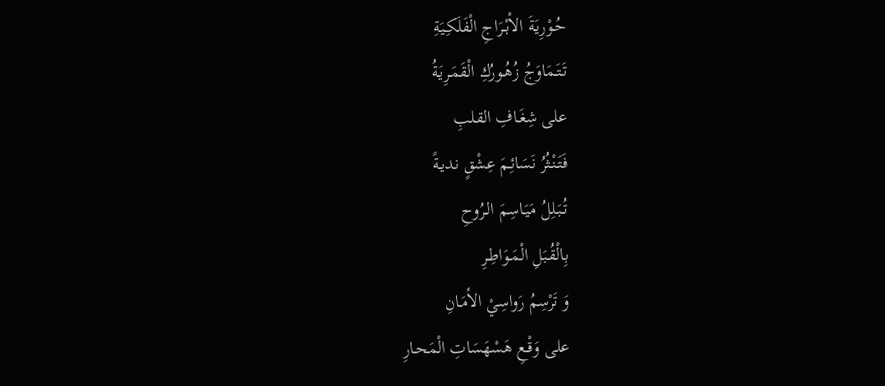حُـوْرِيَةَ الأبْـرَاجِ الْفَلَكِـيَةِ
تَتَـمَاوَجُ زُهُـورُكِ الْقَمَـرِيَةُ
على شِغَـافِ القـلبِ
فَتَنْـثُرُ نَسَائِـمَ عِشْقٍ نديـةً
تُبَـلِلُ مَيَـاسِمَ الـرُوحِ
بِالْقُـبَلِ الْمَـوَاطِـرِ
وَ تَرْسِمُ رَواسِيْ الأمَـانِ
على وَقْـعِ هَسْهَسَاتِ الْمَحـارِ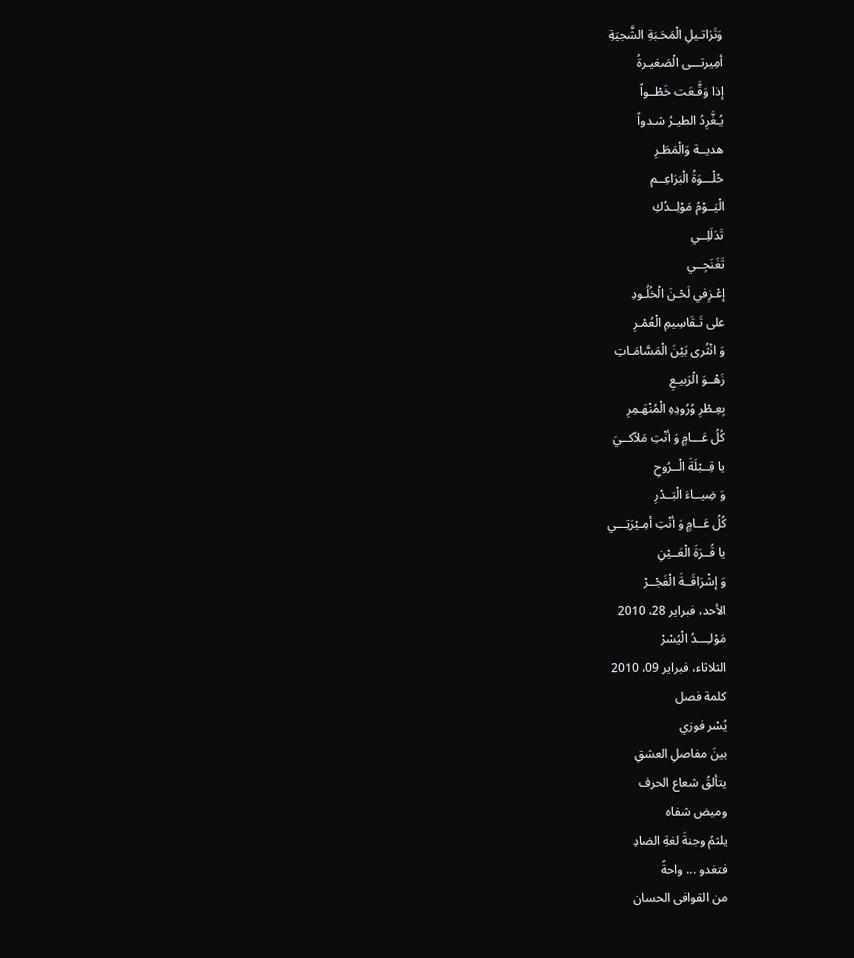وَتَرَاتـيلِ الْمَحَـبَةِ الشَّجيَةِ
أمِيرتـــى الْصَغيـرةُ
إذا وَقَّـعَت خَطْــواً
يُـغَّرِدُ الطيـرُ شـدواً
هديــة وَالْمَطَـرِ
حُلْـــوَةُ الْبَرَاعِــم
الْيَــوْمُ مَوْلِــدُكِ
تَدَلَلِــي
تَغَنَجِــي
إعْـزِفي لَحْـنَ الْخُلُـودِ
على تَـقَاسِيمِ الْعُمْـرِ
وَ انْثُرى بَيْنَ الْمَسَّامَـاتِ
زَهْــوَ الْرَبيـعِ
بِعِـطْرِ وُرُودِهِ الْمُنْهَـمِرِ
كُلُ عَـــامٍ وَ أنْتِ مَلاّكــيَ
يا قِــبْلَةَ الْــرُوحِ
وَ ضِيــاءَ الْبَــدْرِ
كُلُ عَــامٍ وَ أنْتِ أمِـيْرَتِـــي
يا قُــرَةَ الْعَــيْنِ
وَ إشْرَاقَــةَ الْفَجْــرْ
الأحد، فبراير 28، 2010
مَوْلـِـــدُ الْيُسْرْ
الثلاثاء، فبراير 09، 2010
كلمة فصل
يُسْر فوزي
بينَ مفاصلِ العشقِ
يتألقُ شعاع الحرف
وميض شفاه
يلثمُ وجنةَ لغةِ الضادِ
فتغدو ... واحةً
من القوافى الحسان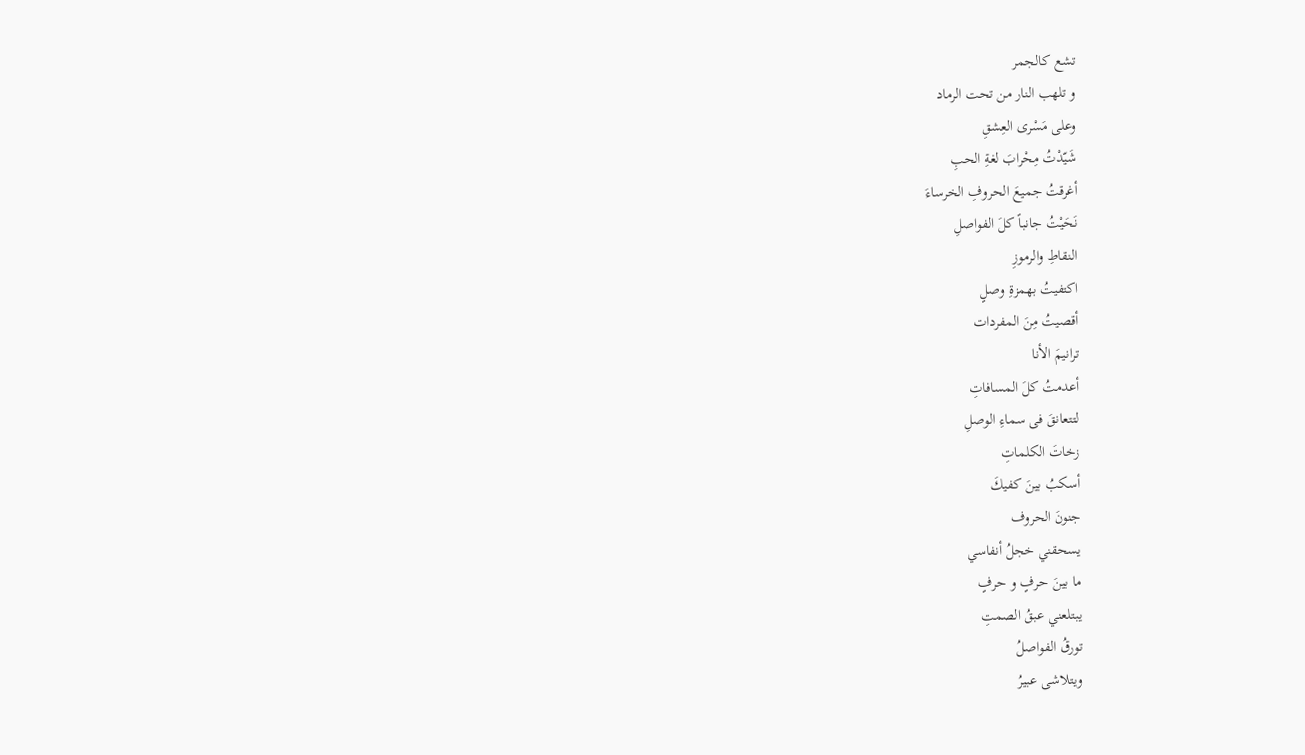تشع كالجمر
و تلهب النار من تحت الرماد
وعلى مَسْرى العِشقِ
شَيّدْتُ مِحْرابَ لغةِ الحبِ
أغرقتُ جميعَ الحروفِ الخرساءَ
نَحَيْتُ جانباً كلَ الفواصلِ
النقاطِ والرموزِ
اكتفيتُ بهمزةِ وصلٍ
أقصيتُ مِنَ المفردات
ترانيمَ الأنا
أعدمتُ كلَ المسافاتِ
لتتعانقَ فى سماءِ الوصلِ
زخاتَ الكلماتِ
أسكبُ بينَ كفيكَ
جنونَ الحروف
يسحقني خجلُ أنفاسي
ما بينَ حرفٍ و حرفٍ
يبتلعني عبقُ الصمتِ
تورقُ الفواصلُ
ويتلاشى عبيرُ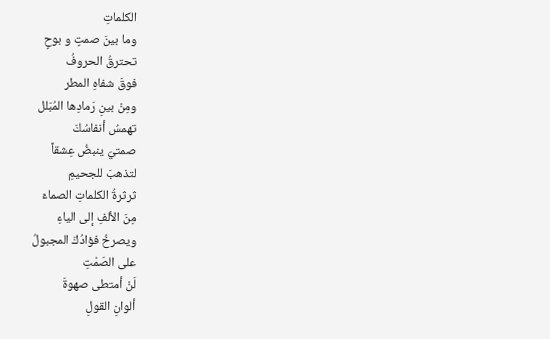الكلماتِ
وما بينَ صمتٍ و بوحٍ
تحترقُ الحروفُ
فوقَ شفاهِ المطر
ومِنْ بينِ رَمادِها المُبَلل
تهمسُ أنفاسُكَ
صمتيّ ينبضُ عِشقاً
لتذهبَ للجحيمِ
ثرثرةُ الكلماتِ الصماءَ
مِنَ الألفِ إلى الياءِ
ويصرخُ فؤادُكَ المجبولُ
على الصَمْتِ
لَنْ أمتطى صهوةَ
ألوانِ القولِ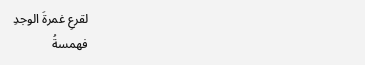لقرعِ غمرةَ الوجدِ
فهمسةُ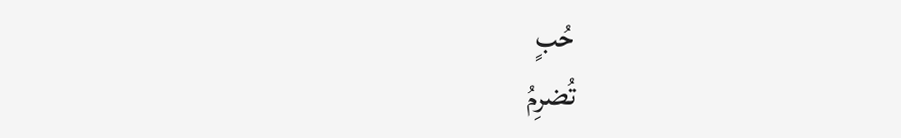حُبٍ
تُضرِمُ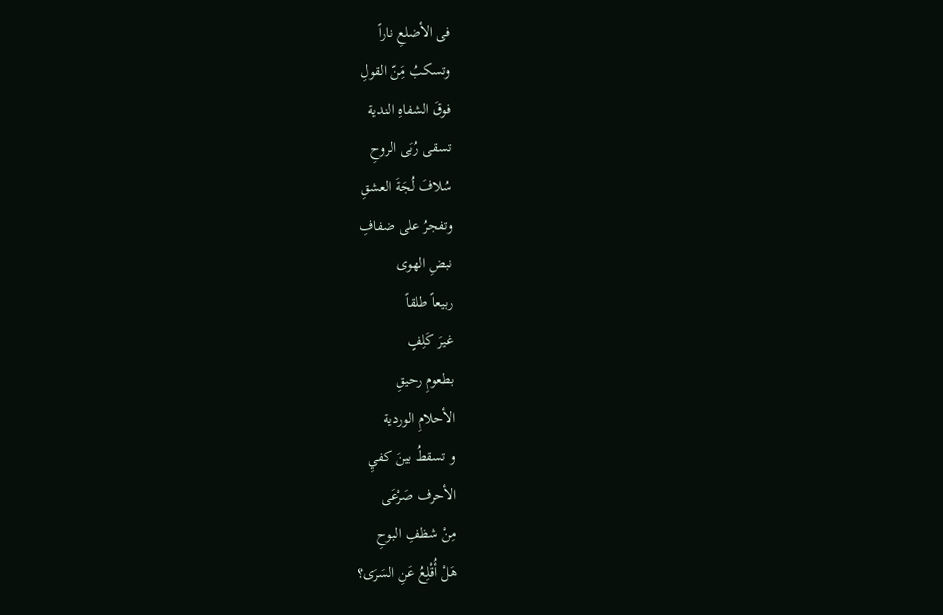فى الأضلعِ ناراً
وتسكبُ مَِنّ القولِ
فوقَ الشفاهِ الندية
تسقى رُبَى الروحِ
سُلافَ لُجَةَ العشقِ
وتفجرُ على ضفافِ
نبضِ الهوى
ربيعاً طلقاً
غيرَ كَلِفٍ
بطعومِ رحيقِ
الأحلامِ الوردية
و تسقطُ بينَ كفيِ
الأحرف صَرْعَى
مِنْ شظفِ البوحِ
هَلْ أُقْلِعُ عَنِ السَرَى؟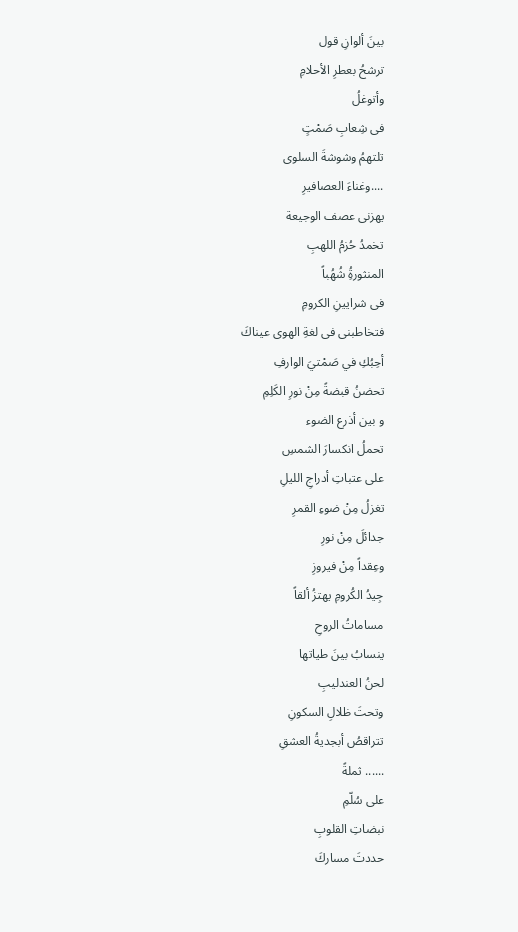بينَ ألوانِ قول
ترشحُ بعطرِ الأحلامِ
وأتوغلُ
فى شِعابِ صَمْتٍ
تلتهمُ وشوشةَ السلوى
....وغناءَ العصافيرِ
يهزنى عصف الوجيعة
تخمدُ حُزمُ اللهبِ
المنثورةُِ شُهُباً
فى شرايينِ الكرومِ
فتخاطبنى فى لغةِ الهوى عيناكَ
أحِبُكِ في صَمْتيَ الوارفِ
تحضنُ قبضةً مِنْ نورِ الكَلِمِ
و بين أذرع الضوء
تحملُ انكسارَ الشمسِ
على عتباتِ أدراجِ الليلِ
تغزلُ مِنْ ضوءِ القمرِ
جدائلَ مِنْ نورِ
وعِقداً مِنْ فيروزِ
جِيدُ الكُرومِ يهتزُ ألقاً
مساماتُ الروحِ
ينسابُ بينَ طياتها
لحنُ العندليبِ
وتحتَ ظلالِ السكونِ
تتراقصُ أبجديةُ العشقِ
...... ثملةً
على سُلّمِ
نبضاتِ القلوبِ
حددتَ مساركَ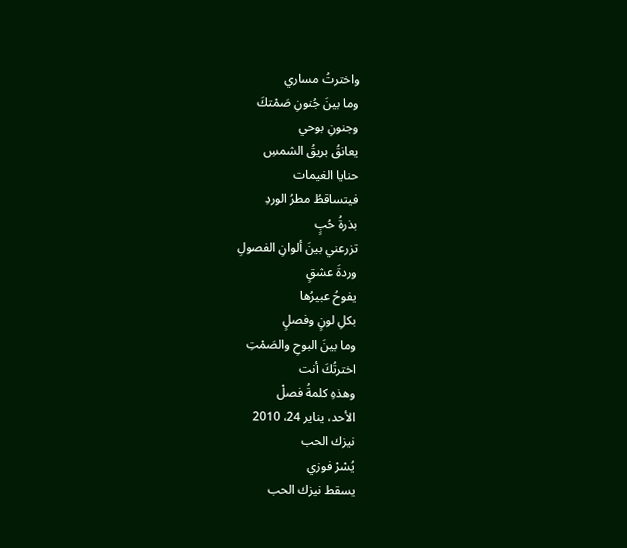واخترتُ مساري
وما بينَ جُنونِ صَمْتكَ
وجنونِ بوحي
يعانقُ بريقُ الشمسِ
حنايا الغيمات
فيتساقطُ مطرُ الوردِ
بذرةُ حُبٍ
تزرعني بينَ ألوانِ الفصولِ
وردةَ عشقٍ
يفوحُ عبيرُها
بكلِ لونٍ وفصلٍ
وما بينَ البوحِ والصَمْتِ
اخترتُكَ أنت
وهذهِ كلمةُ فصلْ
الأحد، يناير 24، 2010
نيزك الحب
يُسْرْ فوزي
يسقط نيزك الحب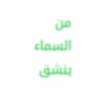من السماء
ينشق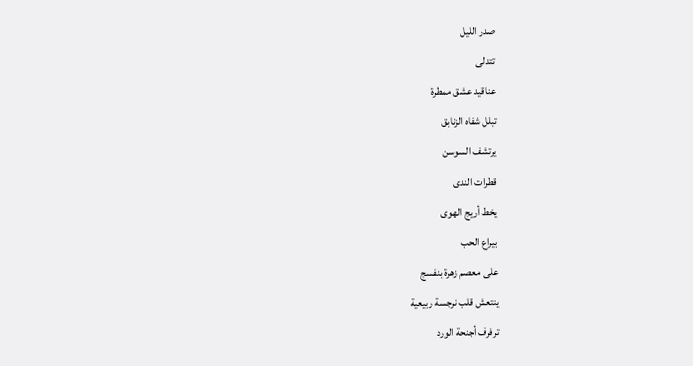صدر الليل
تتدلى
عناقيد عشق ممطرة
تبلل شفاه الزنابق
يرتشف السوسن
قطرات الندى
يخط أريج الهوى
بيراع الحب
على معصم زهرة بنفسج
ينتعش قلب نرجسة ربيعية
ترفرف أجنحة الورد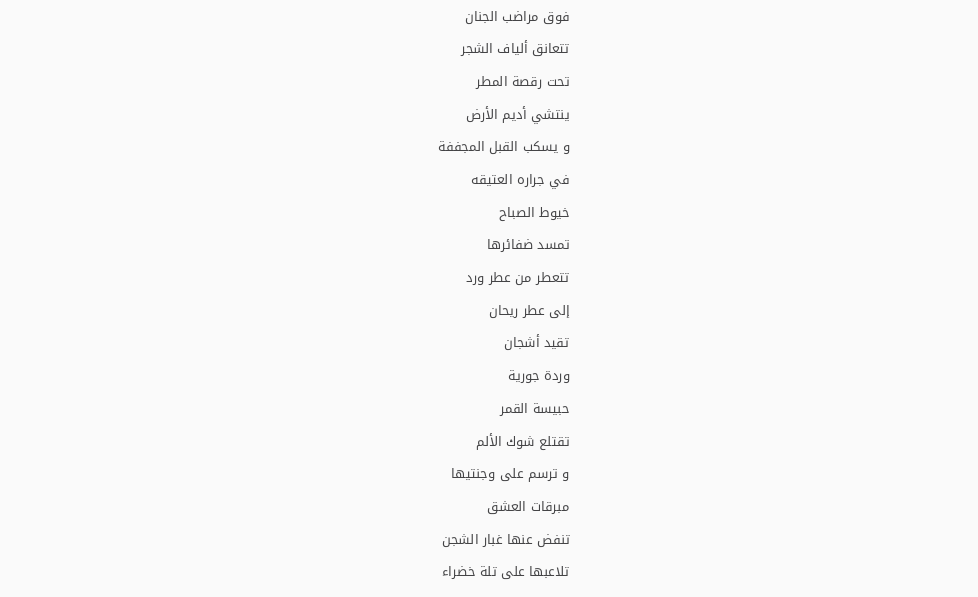فوق مراضب الجنان
تتعانق ألياف الشجر
تحت رقصة المطر
ينتشي أديم الأرض
و يسكب القبل المجففة
في جراره العتيقه
خيوط الصباح
تمسد ضفائرها
تتعطر من عطر ورد
إلى عطر ريحان
تقيد أشجان
وردة جورية
حبيسة القمر
تقتلع شوك الألم
و ترسم على وجنتيها
مبرقات العشق
تنفض عنها غبار الشجن
تلاعبها على تلة خضراء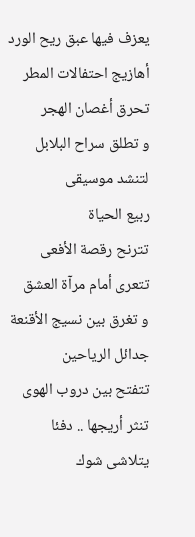يعزف فيها عبق ريح الورد
أهازيج احتفالات المطر
تحرق أغصان الهجر
و تطلق سراح البلابل
لتنشد موسيقى
ربيع الحياة
تترنح رقصة الأفعى
تتعرى أمام مرآة العشق
و تغرق بين نسيج الأقنعة
جدائل الرياحين
تتفتح بين دروب الهوى
تنثر أريجها .. دفئا
يتلاشى شوك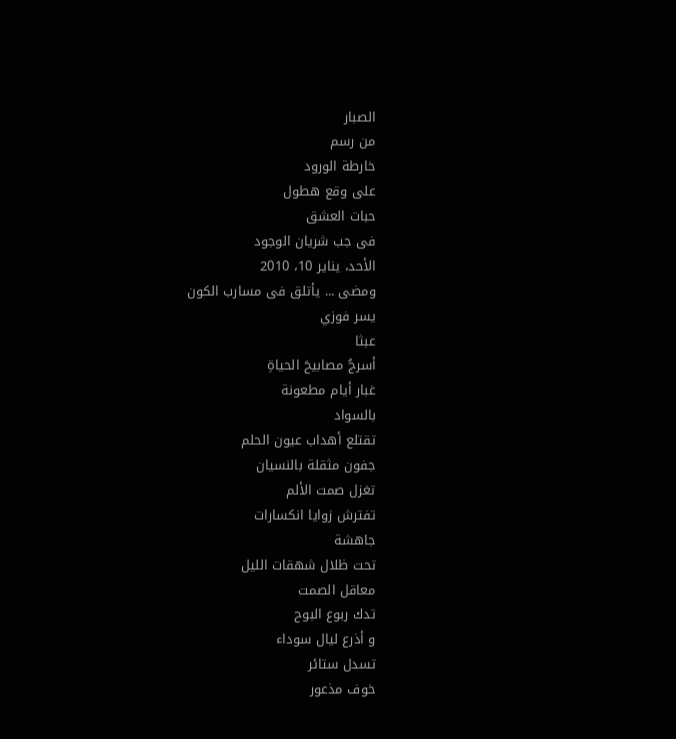الصبار
من رسم
خارطة الورود
على وقع هطول
حبات العشق
فى جب شريان الوجود
الأحد، يناير 10، 2010
ومضى ... يأتلق فى مسارب الكون
يسر فوزي
عبثا
أسرجُ مصابيحَ الحياةِ
غبار أيام مطعونة
بالسواد
تقتلع أهداب عيون الحلم
جفون مثقلة بالنسيان
تغزل صمت الألم
تفترش زوايا انكسارات
جاهشة
تحت ظلال شهقات الليل
معاقل الصمت
تدك ربوع البوح
و أذرع ليال سوداء
تسدل ستائر
خوف مذعور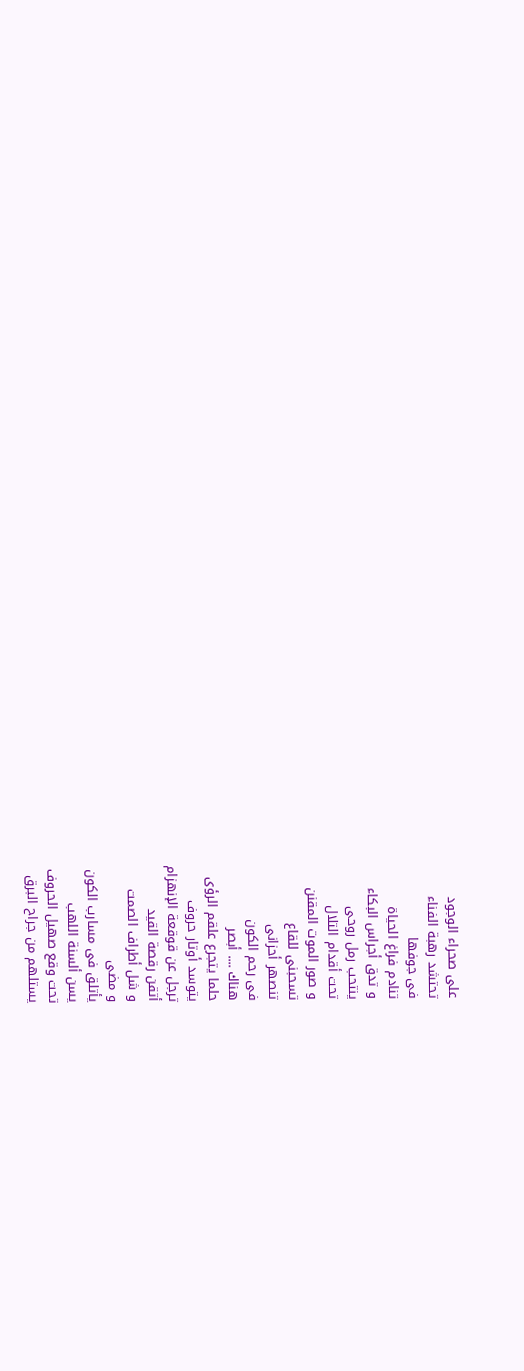على صحراء الوجود
تحتشد رهبة الفناء
فى جوفها
تنادم فراغ الحياة
و تدق أجراس البكاء
ينتحب رمل روحى
تحت أقدام التلال
و صور الموت المقنن
تسحبنى للقاع
تنصهر أحزانى
فى رحم الكون
هناك .... أبصر
حلما يتجرع علقم الرؤى
يتوسد أوتار حروف
ترجل عن قوقعة الإنهزام
أتقن رقصة القيد
و شل أطراف الصمت
و مضى
يأتلق فى مسارب الكون
يسن ألسنة اللهب
تحت وقع صهيل الحروف
يستلهم من جراح البرق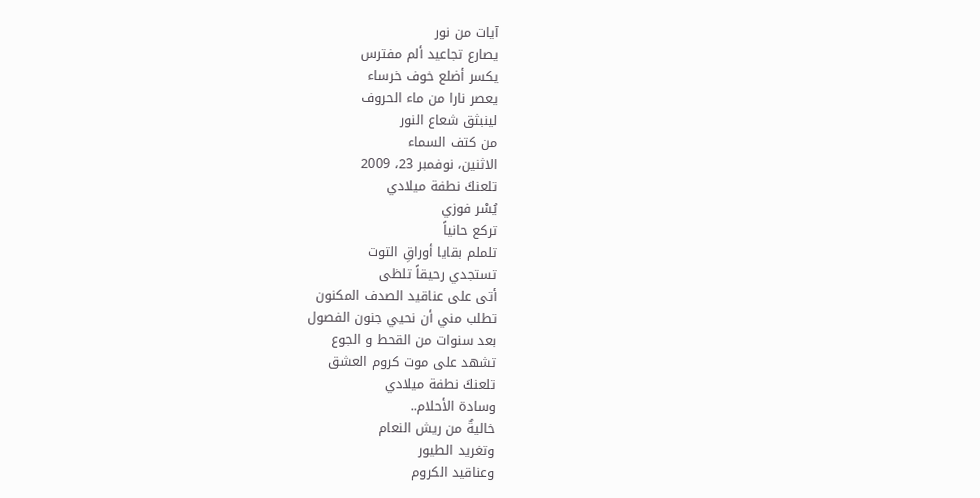آيات من نور
يصارع تجاعيد ألم مفترس
يكسر أضلع خوف خرساء
يعصر نارا من ماء الحروف
لينبثق شعاع النور
من كتف السماء
الاثنين، نوفمبر 23، 2009
تلعنكَ نطفة ميلادي
يُسْر فوزي
تركع حانياً
تلملم بقايا أوراقِ التوت
تستجدي رحيقاً تلظى
أتى على عناقيد الصدف المكنون
تطلب مني أن نحيي جنون الفصول
بعد سنوات من القحط و الجوع
تشهد على موت كروم العشق
تلعنكَ نطفة ميلادي
وسادة الأحلام..
خاليةٌ من ريش النعام
وتغريد الطيور
وعناقيد الكروم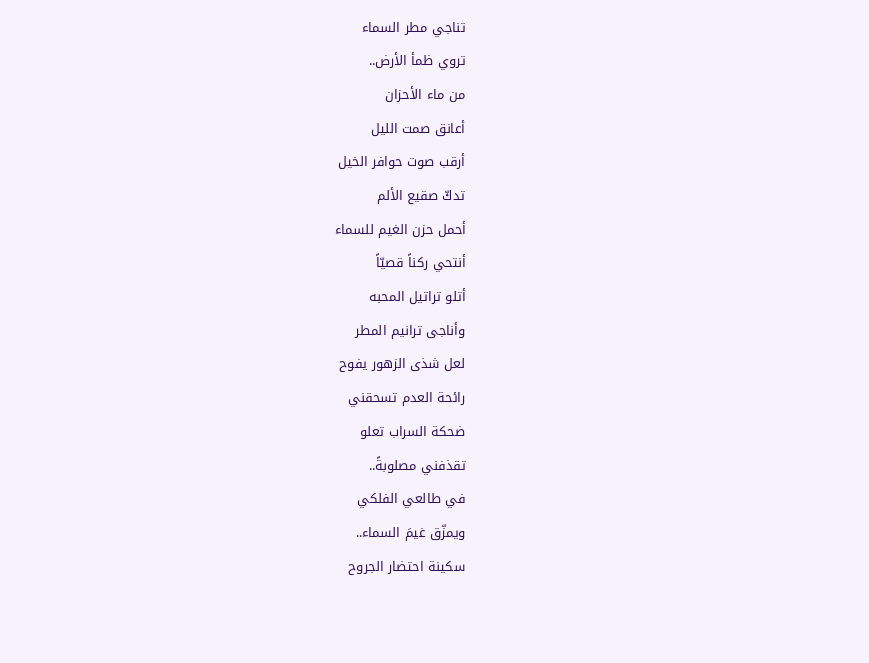تناجي مطر السماء
تروي ظمأ الأرض..
من ماء الأحزان
أعانق صمت الليل
أرقب صوت حوافر الخيل
تدكّ صقيع الألم
أحمل حزن الغيم للسماء
أنتحي ركناً قصيّاً
أتلو تراتيل المحبه
وأناجى ترانيم المطر
لعل شذى الزهور يفوح
رائحة العدم تسحقني
ضحكة السراب تعلو
تقذفني مصلوبةً..
في طالعي الفلكي
ويمزّق غيمَ السماء..
سكينة احتضار الجروح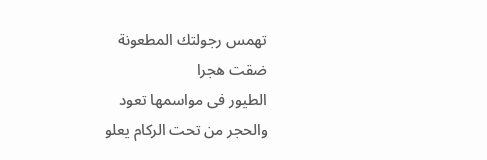تهمس رجولتك المطعونة
ضقت هجرا
الطيور فى مواسمها تعود
والحجر من تحت الركام يعلو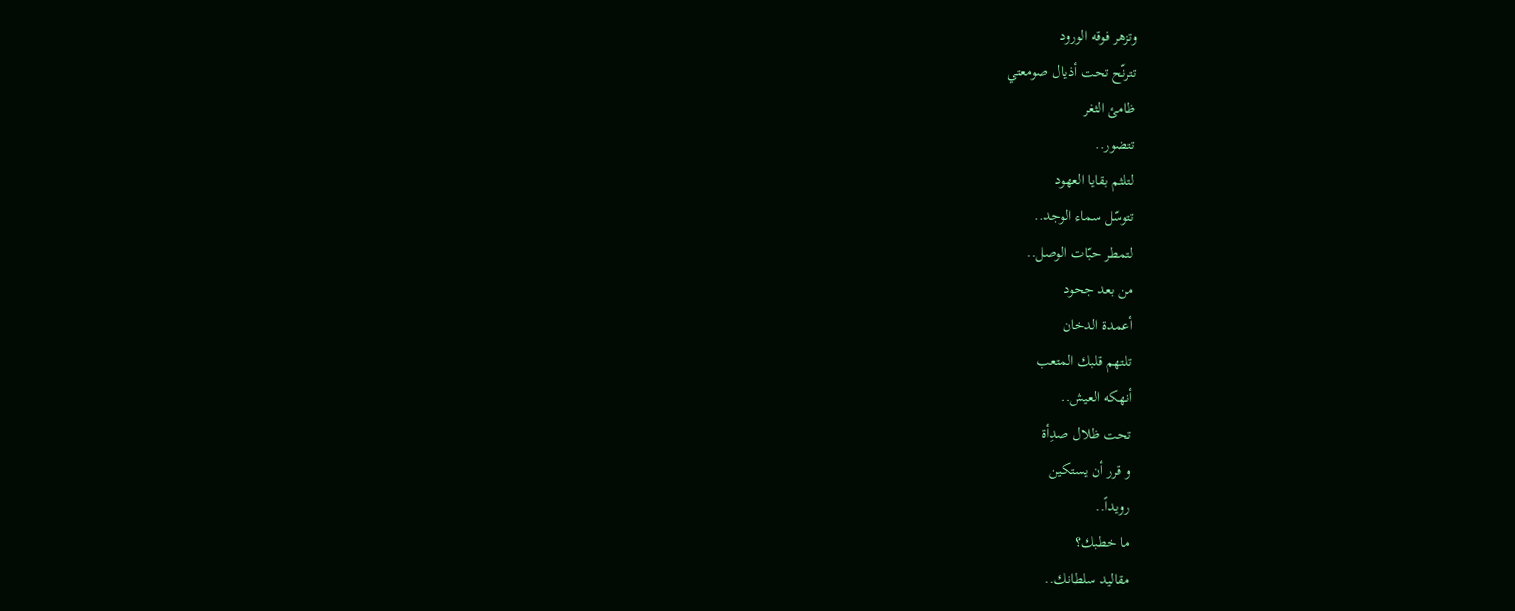وتزهر فوقه الورود
تترنّح تحت أذيال صومعتي
ظامئ الثغر
تتضور..
لتلثم بقايا العهود
تتوسّل سماء الوجد..
لتمطر حبّات الوصل..
من بعد جحود
أعمدة الدخان
تلتهم قلبك المتعب
أنهكه العيش..
تحت ظلال صدِأة
و قرر أن يستكين
رويداً..
ما خطبك؟
مقاليد سلطانك..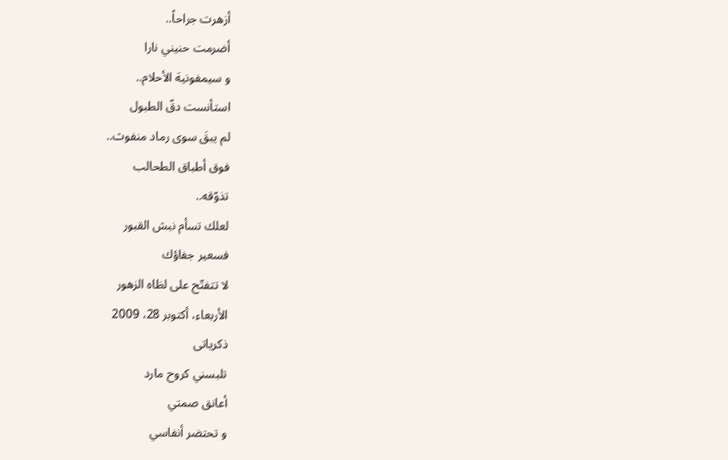أزهرت جراحاً..
أضرمت حنيني نارا
و سيمفونية الأحلام..
استأنست دقّ الطبول
لم يبقَ سوى رماد منفوث..
فوق أطباق الطحالب
تذوّقه..
لعلك تسأم نبش القبور
فسعير جفاؤك
لا تتفتّح على لظاه الزهور
الأربعاء، أكتوبر 28، 2009
ذكرياتى
تلبسني كروح مارد
أعانق صمتي
و تحتضر أنفاسي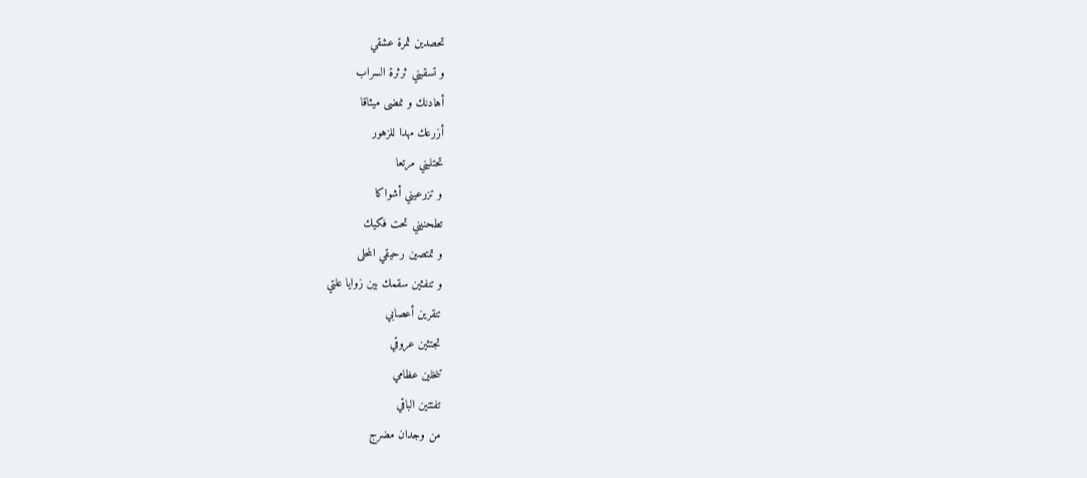تحصدين ثمرة عشقي
و تسقيني ثرثرة السراب
أهادنك و نمضى ميثاقا
أزرعك مهدا للزهور
تحتليني مرتعا
و تزرعيني أشواكا
تطحنيني تحت فكيك
و تمتصين رحيقي المحلى
و تنفثين سقمك بين زوايا علتي
تنقرين أعصابي
تجتثين عروقي
تنخلين عظامي
تفتتين الباقي
من وجدان مضرج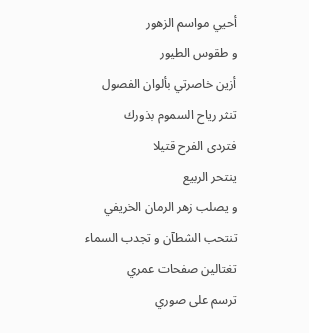أحيي مواسم الزهور
و طقوس الطيور
أزين خاصرتي بألوان الفصول
تنثر رياح السموم بذورك
فتردى الفرح قتيلا
ينتحر الربيع
و يصلب زهر الرمان الخريفي
تنتحب الشطآن و تجدب السماء
تغتالين صفحات عمري
ترسم على صوري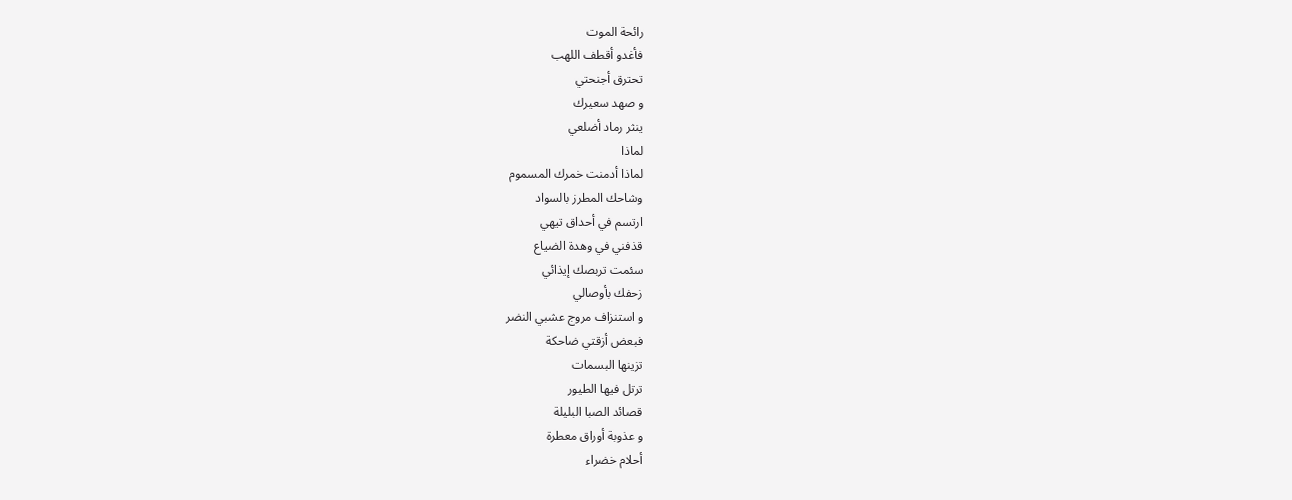رائحة الموت
فأغدو أقطف اللهب
تحترق أجنحتي
و صهد سعيرك
ينثر رماد أضلعي
لماذا
لماذا أدمنت خمرك المسموم
وشاحك المطرز بالسواد
ارتسم في أحداق تيهي
قذفني في وهدة الضياع
سئمت تربصك إيذائي
زحفك بأوصالي
و استنزاف مروج عشبي النضر
فبعض أزقتي ضاحكة
تزينها البسمات
ترتل فيها الطيور
قصائد الصبا البليلة
و عذوبة أوراق معطرة
أحلام خضراء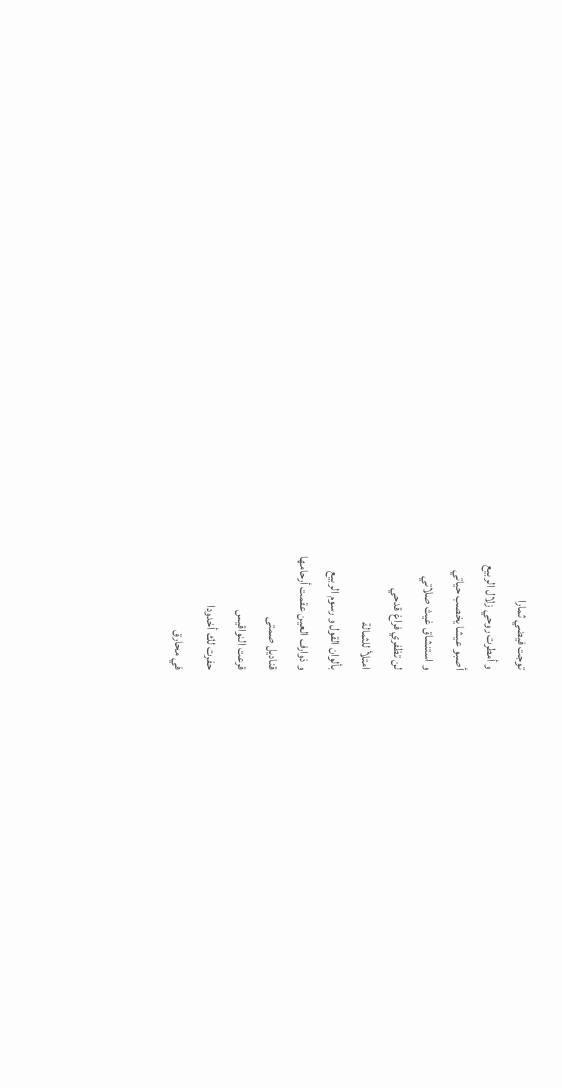توجت فيضي ثمارا
و أمطرت روحي زلال الربيع
أصبو عيشا يخصب حياتي
و استنشاق غيث صلاتي
لن تظفري فراغ قدحي
امتلأ للثمالة
بألوان القول و رسوم الربيع
و ذوارف العين عقمت أرحامها
قناديل صمتى
قرعت النواقيس
حفرت لك أخدودا
في محارق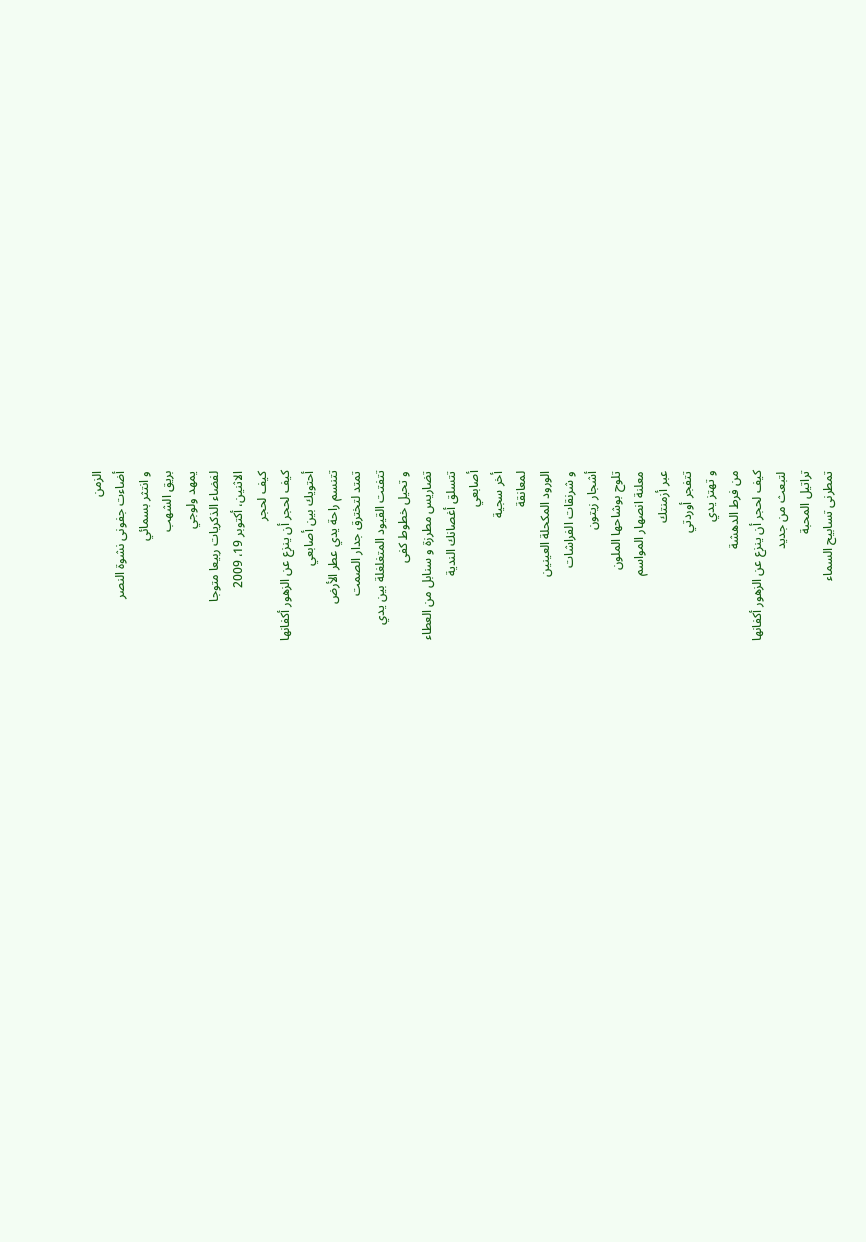الزمن
أضاءت جفونى نشوة النصر
و انتثر بسمائي
بريق الشهب
يمهد ولوجي
لفضاء الذكريات ربيعا متوجا
الاثنين، أكتوبر 19، 2009
كيف لحجر
كيف لحجر أن ينزع عن الزهور أكفانها
أحتويك بين أصابعي
تتنسم راحة يدي عطر الأرض
تمتد لتخترق جدار الصمت
تتفتت القيود المتغلغلة بين يدي
و تحيل خطوط كفى
تضاريس مطرزة و سنابل من العطاء
تتسلق أغصانك الندية
أصابعي
أخر سجية
لمعانقة
الورود المكحلة العينين
و شرنقات الفراشات
أشجار زيتون
تلوح بوشاحها الملون
معلنة انصهار المواسم
عبر أزمنتك
تتفجر أوردتي
و تهتز يدي
من فرط الدهشة
كيف لحجر أن ينزع عن الزهور أكفانها
لتبعث من جديد
تراتيل المحبة
تمطرنى تسابيح السماء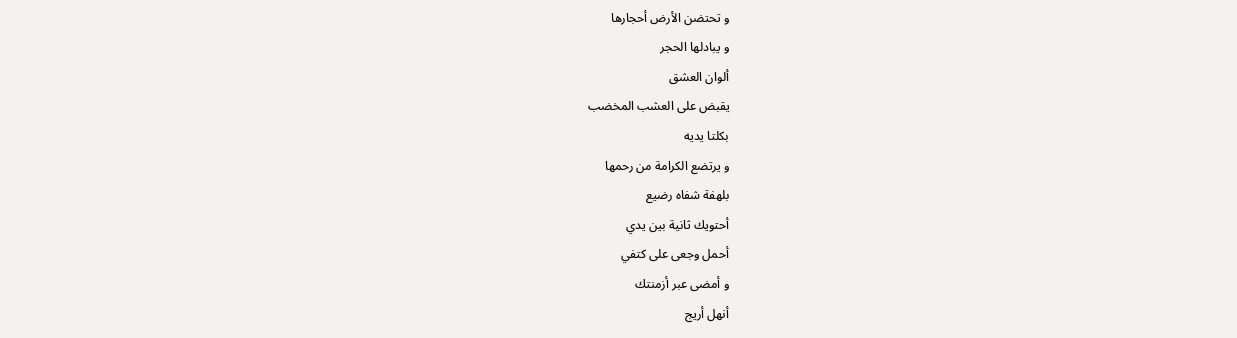و تحتضن الأرض أحجارها
و يبادلها الحجر
ألوان العشق
يقبض على العشب المخضب
بكلتا يديه
و يرتضع الكرامة من رحمها
بلهفة شفاه رضيع
أحتويك ثانية بين يدي
أحمل وجعى على كتفي
و أمضى عبر أزمنتك
أنهل أريج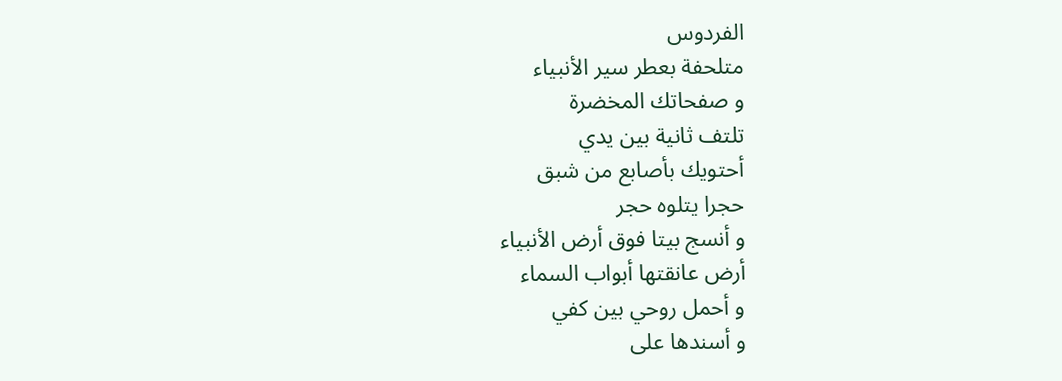الفردوس
متلحفة بعطر سير الأنبياء
و صفحاتك المخضرة
تلتف ثانية بين يدي
أحتويك بأصابع من شبق
حجرا يتلوه حجر
و أنسج بيتا فوق أرض الأنبياء
أرض عانقتها أبواب السماء
و أحمل روحي بين كفي
و أسندها على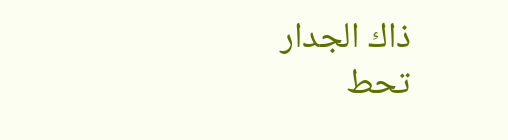ذاك الجدار
تحط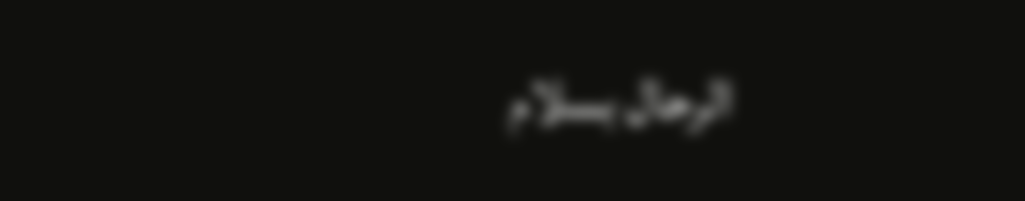الرحال بسلام